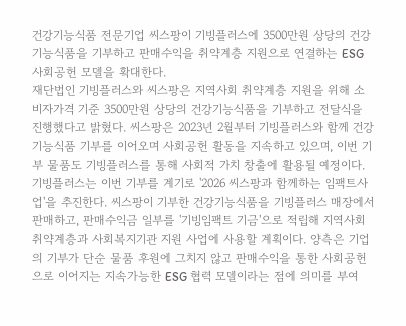건강기능식품 전문기업 씨스팡이 기빙플러스에 3500만원 상당의 건강기능식품을 기부하고 판매수익을 취약계층 지원으로 연결하는 ESG 사회공헌 모델을 확대한다.
재단법인 기빙플러스와 씨스팡은 지역사회 취약계층 지원을 위해 소비자가격 기준 3500만원 상당의 건강기능식품을 기부하고 전달식을 진행했다고 밝혔다. 씨스팡은 2023년 2월부터 기빙플러스와 함께 건강기능식품 기부를 이어오며 사회공헌 활동을 지속하고 있으며, 이번 기부 물품도 기빙플러스를 통해 사회적 가치 창출에 활용될 예정이다.기빙플러스는 이번 기부를 계기로 '2026 씨스팡과 함께하는 임팩트사업'을 추진한다. 씨스팡이 기부한 건강기능식품을 기빙플러스 매장에서 판매하고, 판매수익금 일부를 '기빙임팩트 기금'으로 적립해 지역사회 취약계층과 사회복지기관 지원 사업에 사용할 계획이다. 양측은 기업의 기부가 단순 물품 후원에 그치지 않고 판매수익을 통한 사회공헌으로 이어지는 지속가능한 ESG 협력 모델이라는 점에 의미를 부여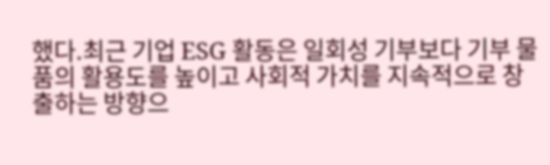했다.최근 기업 ESG 활동은 일회성 기부보다 기부 물품의 활용도를 높이고 사회적 가치를 지속적으로 창출하는 방향으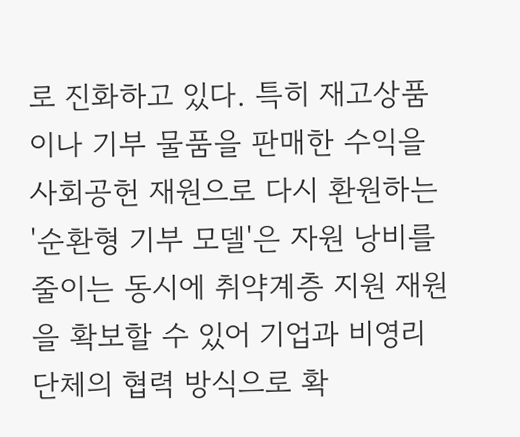로 진화하고 있다. 특히 재고상품이나 기부 물품을 판매한 수익을 사회공헌 재원으로 다시 환원하는 '순환형 기부 모델'은 자원 낭비를 줄이는 동시에 취약계층 지원 재원을 확보할 수 있어 기업과 비영리단체의 협력 방식으로 확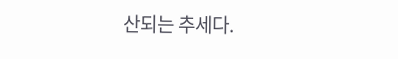산되는 추세다.